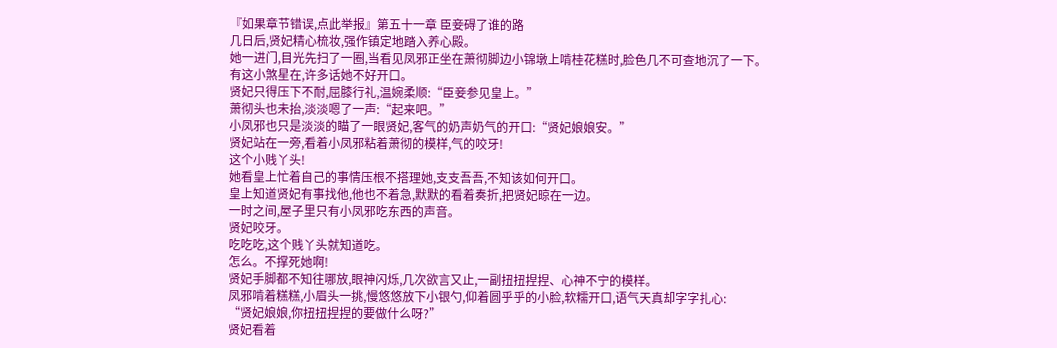『如果章节错误,点此举报』第五十一章 臣妾碍了谁的路
几日后,贤妃精心梳妆,强作镇定地踏入养心殿。
她一进门,目光先扫了一圈,当看见凤邪正坐在萧彻脚边小锦墩上啃桂花糕时,脸色几不可查地沉了一下。
有这小煞星在,许多话她不好开口。
贤妃只得压下不耐,屈膝行礼,温婉柔顺:“臣妾参见皇上。”
萧彻头也未抬,淡淡嗯了一声:“起来吧。”
小凤邪也只是淡淡的瞄了一眼贤妃,客气的奶声奶气的开口:“贤妃娘娘安。”
贤妃站在一旁,看着小凤邪粘着萧彻的模样,气的咬牙!
这个小贱丫头!
她看皇上忙着自己的事情压根不搭理她,支支吾吾,不知该如何开口。
皇上知道贤妃有事找他,他也不着急,默默的看着奏折,把贤妃晾在一边。
一时之间,屋子里只有小凤邪吃东西的声音。
贤妃咬牙。
吃吃吃,这个贱丫头就知道吃。
怎么。不撑死她啊!
贤妃手脚都不知往哪放,眼神闪烁,几次欲言又止,一副扭扭捏捏、心神不宁的模样。
凤邪啃着糕糕,小眉头一挑,慢悠悠放下小银勺,仰着圆乎乎的小脸,软糯开口,语气天真却字字扎心:
“贤妃娘娘,你扭扭捏捏的要做什么呀?”
贤妃看着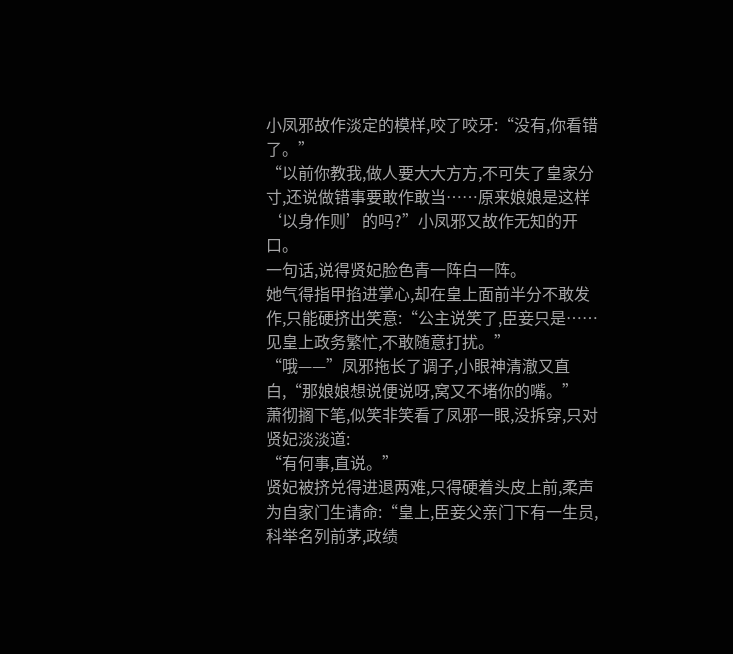小凤邪故作淡定的模样,咬了咬牙:“没有,你看错了。”
“以前你教我,做人要大大方方,不可失了皇家分寸,还说做错事要敢作敢当……原来娘娘是这样‘以身作则’的吗?”小凤邪又故作无知的开口。
一句话,说得贤妃脸色青一阵白一阵。
她气得指甲掐进掌心,却在皇上面前半分不敢发作,只能硬挤出笑意:“公主说笑了,臣妾只是……见皇上政务繁忙,不敢随意打扰。”
“哦——”凤邪拖长了调子,小眼神清澈又直白,“那娘娘想说便说呀,窝又不堵你的嘴。”
萧彻搁下笔,似笑非笑看了凤邪一眼,没拆穿,只对贤妃淡淡道:
“有何事,直说。”
贤妃被挤兑得进退两难,只得硬着头皮上前,柔声为自家门生请命:“皇上,臣妾父亲门下有一生员,科举名列前茅,政绩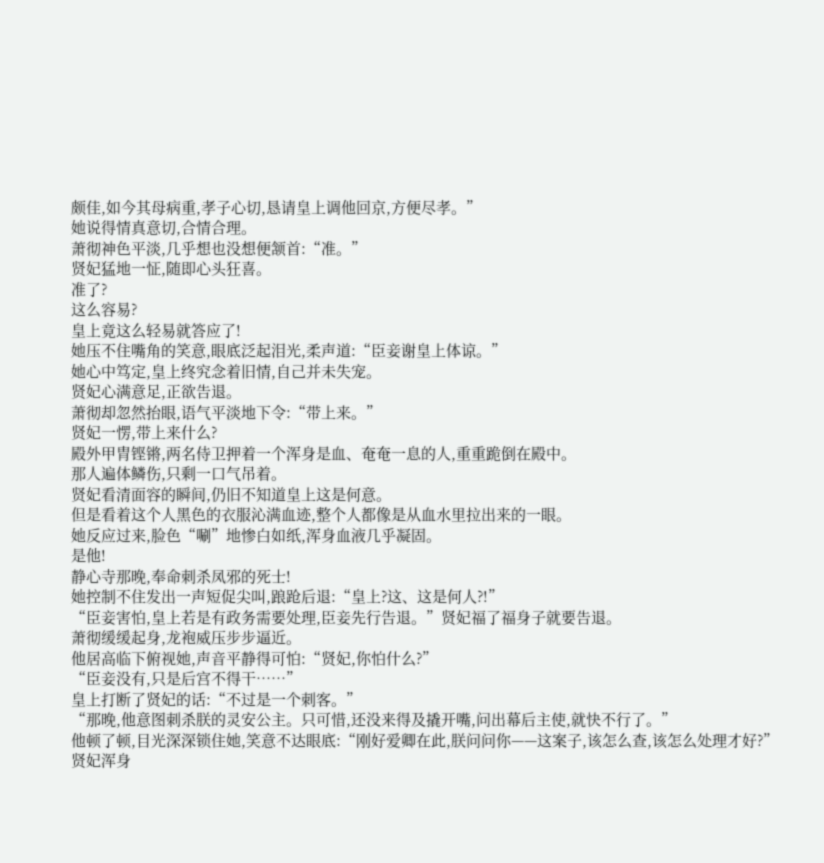颇佳,如今其母病重,孝子心切,恳请皇上调他回京,方便尽孝。”
她说得情真意切,合情合理。
萧彻神色平淡,几乎想也没想便颔首:“准。”
贤妃猛地一怔,随即心头狂喜。
准了?
这么容易?
皇上竟这么轻易就答应了!
她压不住嘴角的笑意,眼底泛起泪光,柔声道:“臣妾谢皇上体谅。”
她心中笃定,皇上终究念着旧情,自己并未失宠。
贤妃心满意足,正欲告退。
萧彻却忽然抬眼,语气平淡地下令:“带上来。”
贤妃一愣,带上来什么?
殿外甲胄铿锵,两名侍卫押着一个浑身是血、奄奄一息的人,重重跪倒在殿中。
那人遍体鳞伤,只剩一口气吊着。
贤妃看清面容的瞬间,仍旧不知道皇上这是何意。
但是看着这个人黑色的衣服沁满血迹,整个人都像是从血水里拉出来的一眼。
她反应过来,脸色“唰”地惨白如纸,浑身血液几乎凝固。
是他!
静心寺那晚,奉命刺杀凤邪的死士!
她控制不住发出一声短促尖叫,踉跄后退:“皇上?这、这是何人?!”
“臣妾害怕,皇上若是有政务需要处理,臣妾先行告退。”贤妃福了福身子就要告退。
萧彻缓缓起身,龙袍威压步步逼近。
他居高临下俯视她,声音平静得可怕:“贤妃,你怕什么?”
“臣妾没有,只是后宫不得干……”
皇上打断了贤妃的话:“不过是一个刺客。”
“那晚,他意图刺杀朕的灵安公主。只可惜,还没来得及撬开嘴,问出幕后主使,就快不行了。”
他顿了顿,目光深深锁住她,笑意不达眼底:“刚好爱卿在此,朕问问你——这案子,该怎么查,该怎么处理才好?”
贤妃浑身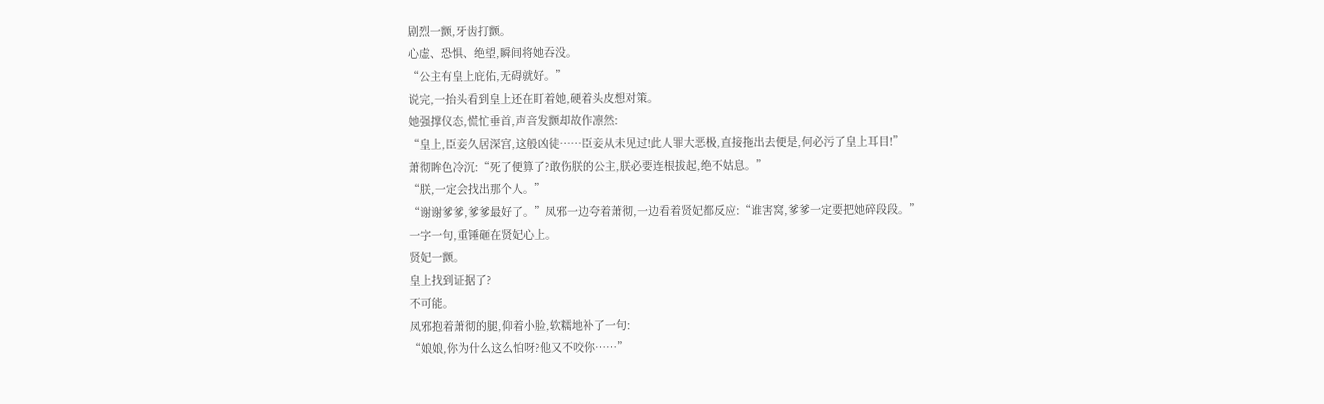剧烈一颤,牙齿打颤。
心虚、恐惧、绝望,瞬间将她吞没。
“公主有皇上庇佑,无碍就好。”
说完,一抬头看到皇上还在盯着她,硬着头皮想对策。
她强撑仪态,慌忙垂首,声音发颤却故作凛然:
“皇上,臣妾久居深宫,这般凶徒……臣妾从未见过!此人罪大恶极,直接拖出去便是,何必污了皇上耳目!”
萧彻眸色冷沉:“死了便算了?敢伤朕的公主,朕必要连根拔起,绝不姑息。”
“朕,一定会找出那个人。”
“谢谢爹爹,爹爹最好了。”凤邪一边夸着萧彻,一边看着贤妃都反应:“谁害窝,爹爹一定要把她碎段段。”
一字一句,重锤砸在贤妃心上。
贤妃一颤。
皇上找到证据了?
不可能。
凤邪抱着萧彻的腿,仰着小脸,软糯地补了一句:
“娘娘,你为什么这么怕呀?他又不咬你……”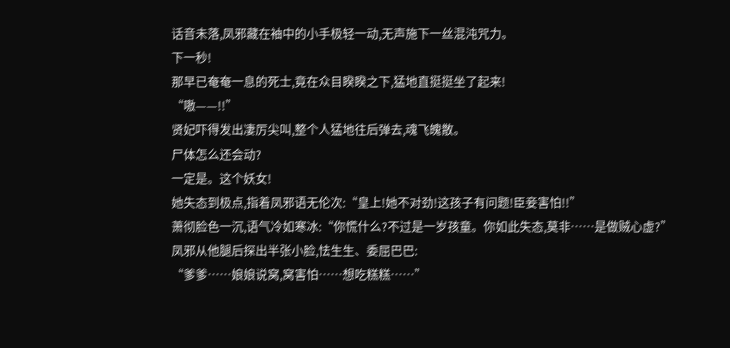话音未落,凤邪藏在袖中的小手极轻一动,无声施下一丝混沌咒力。
下一秒!
那早已奄奄一息的死士,竟在众目睽睽之下,猛地直挺挺坐了起来!
“嗷——!!”
贤妃吓得发出凄厉尖叫,整个人猛地往后弹去,魂飞魄散。
尸体怎么还会动?
一定是。这个妖女!
她失态到极点,指着凤邪语无伦次:“皇上!她不对劲!这孩子有问题!臣妾害怕!!”
萧彻脸色一沉,语气冷如寒冰:“你慌什么?不过是一岁孩童。你如此失态,莫非……是做贼心虚?”
凤邪从他腿后探出半张小脸,怯生生、委屈巴巴:
“爹爹……娘娘说窝,窝害怕……想吃糕糕……”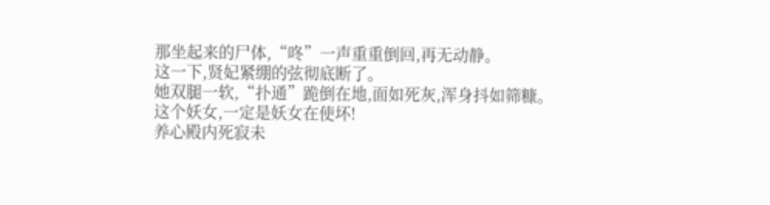那坐起来的尸体,“咚”一声重重倒回,再无动静。
这一下,贤妃紧绷的弦彻底断了。
她双腿一软,“扑通”跪倒在地,面如死灰,浑身抖如筛糠。
这个妖女,一定是妖女在使坏!
养心殿内死寂未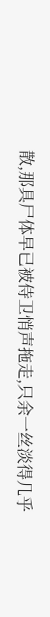散,那具尸体早已被侍卫悄声拖走,只余一丝淡得几乎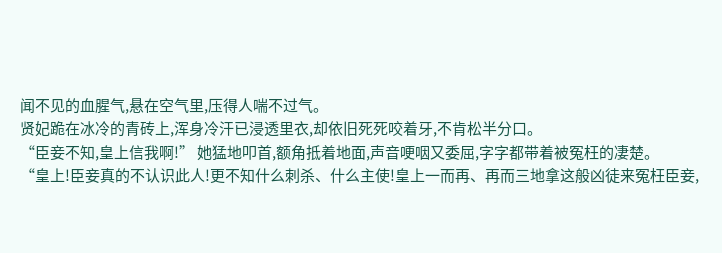闻不见的血腥气,悬在空气里,压得人喘不过气。
贤妃跪在冰冷的青砖上,浑身冷汗已浸透里衣,却依旧死死咬着牙,不肯松半分口。
“臣妾不知,皇上信我啊!” 她猛地叩首,额角抵着地面,声音哽咽又委屈,字字都带着被冤枉的凄楚。
“皇上!臣妾真的不认识此人!更不知什么刺杀、什么主使!皇上一而再、再而三地拿这般凶徒来冤枉臣妾,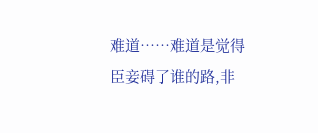难道……难道是觉得臣妾碍了谁的路,非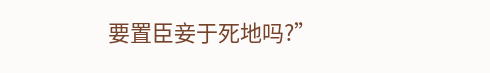要置臣妾于死地吗?”